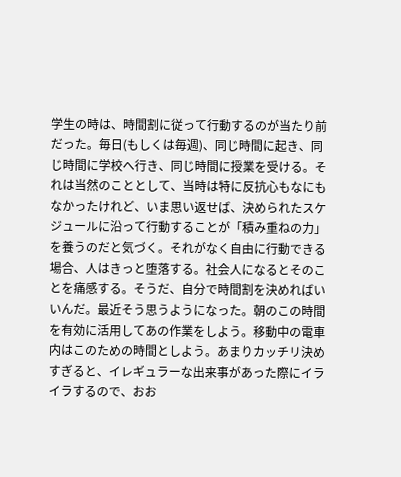学生の時は、時間割に従って行動するのが当たり前だった。毎日(もしくは毎週)、同じ時間に起き、同じ時間に学校へ行き、同じ時間に授業を受ける。それは当然のこととして、当時は特に反抗心もなにもなかったけれど、いま思い返せば、決められたスケジュールに沿って行動することが「積み重ねの力」を養うのだと気づく。それがなく自由に行動できる場合、人はきっと堕落する。社会人になるとそのことを痛感する。そうだ、自分で時間割を決めればいいんだ。最近そう思うようになった。朝のこの時間を有効に活用してあの作業をしよう。移動中の電車内はこのための時間としよう。あまりカッチリ決めすぎると、イレギュラーな出来事があった際にイライラするので、おお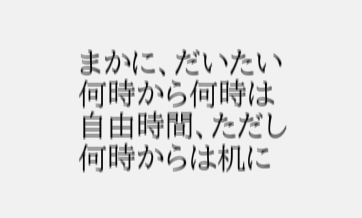まかに、だいたい何時から何時は自由時間、ただし何時からは机に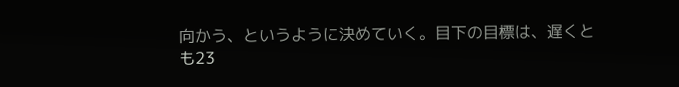向かう、というように決めていく。目下の目標は、遅くとも23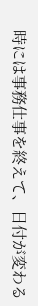時には事務仕事を終えて、日付が変わる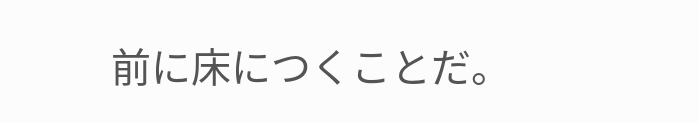前に床につくことだ。